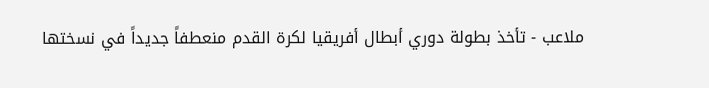ملاعب - تأخذ بطولة دوري أبطال أفريقيا لكرة القدم منعطفاً جديداً في نسختها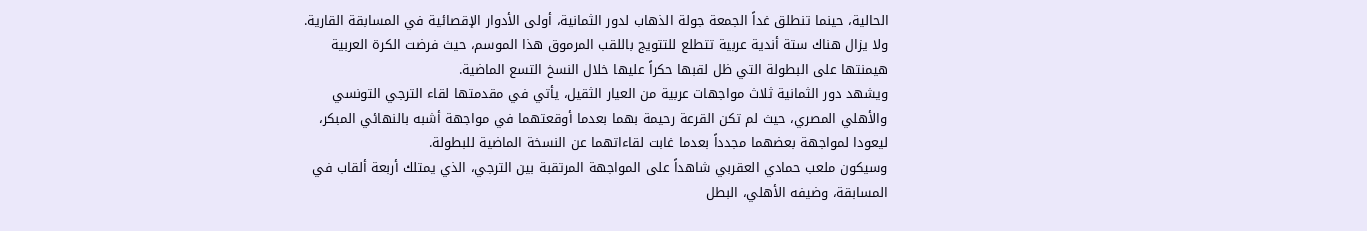الحالية، حينما تنطلق غداً الجمعة جولة الذهاب لدور الثمانية، أولى الأدوار الإقصائية في المسابقة القارية.
ولا يزال هناك ستة أندية عربية تتطلع للتتويج باللقب المرموق هذا الموسم، حيث فرضت الكرة العربية هيمنتها على البطولة التي ظل لقبها حكراً عليها خلال النسخ التسع الماضية.
ويشهد دور الثمانية ثلاث مواجهات عربية من العيار الثقيل، يأتي في مقدمتها لقاء الترجي التونسي والأهلي المصري، حيث لم تكن القرعة رحيمة بهما بعدما أوقعتهما في مواجهة أشبه بالنهائي المبكر، ليعودا لمواجهة بعضهما مجدداً بعدما غابت لقاءاتهما عن النسخة الماضية للبطولة.
وسيكون ملعب حمادي العقربي شاهداً على المواجهة المرتقبة بين الترجي، الذي يمتلك أربعة ألقاب في المسابقة، وضيفه الأهلي، البطل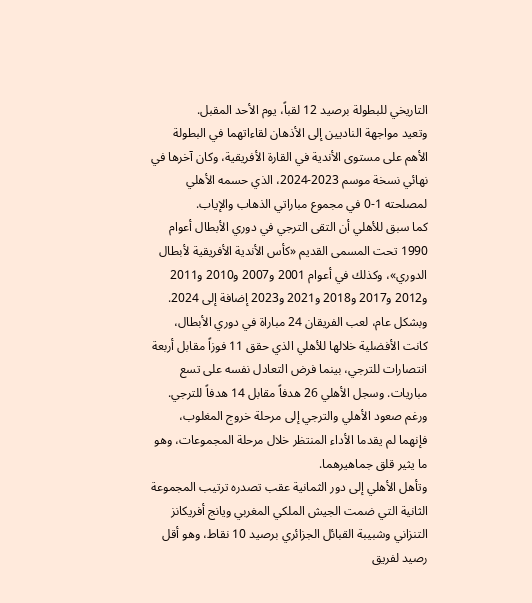التاريخي للبطولة برصيد 12 لقباً، يوم الأحد المقبل.
وتعيد مواجهة الناديين إلى الأذهان لقاءاتهما في البطولة الأهم على مستوى الأندية في القارة الأفريقية، وكان آخرها في نهائي نسخة موسم 2023-2024، الذي حسمه الأهلي لمصلحته 1-0 في مجموع مباراتي الذهاب والإياب.
كما سبق للأهلي أن التقى الترجي في دوري الأبطال أعوام 1990 تحت المسمى القديم «كأس الأندية الأفريقية لأبطال الدوري»، وكذلك في أعوام 2001 و2007 و2010 و2011 و2012 و2017 و2018 و2021 و2023 إضافة إلى 2024.
وبشكل عام، لعب الفريقان 24 مباراة في دوري الأبطال، كانت الأفضلية خلالها للأهلي الذي حقق 11 فوزاً مقابل أربعة انتصارات للترجي، بينما فرض التعادل نفسه على تسع مباريات. وسجل الأهلي 26 هدفاً مقابل 14 هدفاً للترجي.
ورغم صعود الأهلي والترجي إلى مرحلة خروج المغلوب، فإنهما لم يقدما الأداء المنتظر خلال مرحلة المجموعات، وهو ما يثير قلق جماهيرهما.
وتأهل الأهلي إلى دور الثمانية عقب تصدره ترتيب المجموعة الثانية التي ضمت الجيش الملكي المغربي ويانج أفريكانز التنزاني وشبيبة القبائل الجزائري برصيد 10 نقاط، وهو أقل رصيد لفريق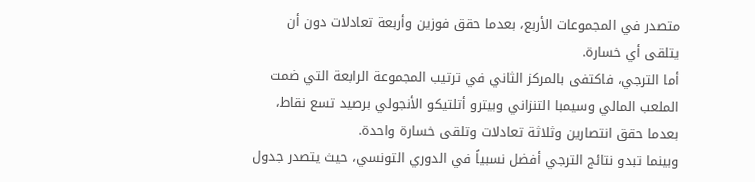متصدر في المجموعات الأربع، بعدما حقق فوزين وأربعة تعادلات دون أن يتلقى أي خسارة.
أما الترجي، فاكتفى بالمركز الثاني في ترتيب المجموعة الرابعة التي ضمت الملعب المالي وسيمبا التنزاني وبيترو أتلتيكو الأنجولي برصيد تسع نقاط، بعدما حقق انتصارين وثلاثة تعادلات وتلقى خسارة واحدة.
وبينما تبدو نتائج الترجي أفضل نسبياً في الدوري التونسي، حيث يتصدر جدول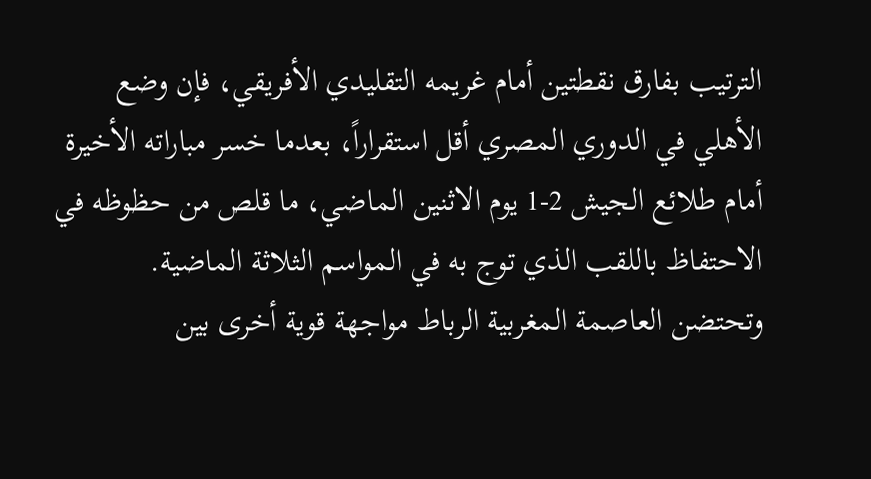الترتيب بفارق نقطتين أمام غريمه التقليدي الأفريقي، فإن وضع الأهلي في الدوري المصري أقل استقراراً، بعدما خسر مباراته الأخيرة أمام طلائع الجيش 2-1 يوم الاثنين الماضي، ما قلص من حظوظه في الاحتفاظ باللقب الذي توج به في المواسم الثلاثة الماضية.
وتحتضن العاصمة المغربية الرباط مواجهة قوية أخرى بين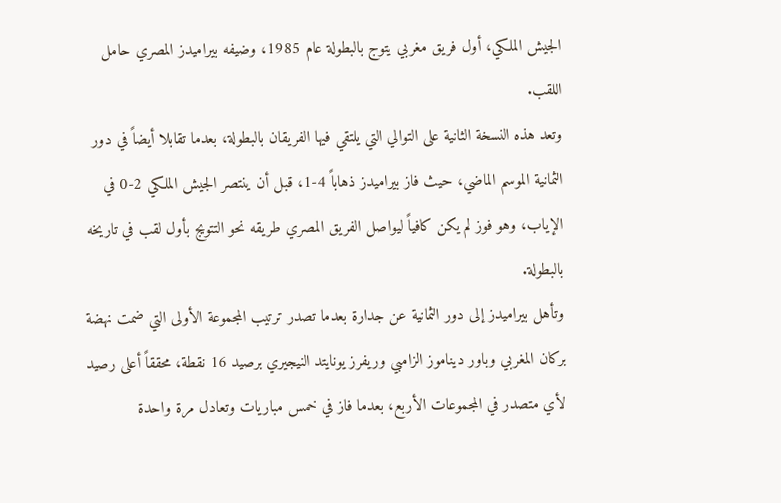الجيش الملكي، أول فريق مغربي يتوج بالبطولة عام 1985، وضيفه بيراميدز المصري حامل اللقب.
وتعد هذه النسخة الثانية على التوالي التي يلتقي فيها الفريقان بالبطولة، بعدما تقابلا أيضاً في دور الثمانية الموسم الماضي، حيث فاز بيراميدز ذهاباً 4-1، قبل أن ينتصر الجيش الملكي 2-0 في الإياب، وهو فوز لم يكن كافياً ليواصل الفريق المصري طريقه نحو التتويج بأول لقب في تاريخه بالبطولة.
وتأهل بيراميدز إلى دور الثمانية عن جدارة بعدما تصدر ترتيب المجموعة الأولى التي ضمت نهضة بركان المغربي وباور ديناموز الزامبي وريفرز يونايتد النيجيري برصيد 16 نقطة، محققاً أعلى رصيد لأي متصدر في المجموعات الأربع، بعدما فاز في خمس مباريات وتعادل مرة واحدة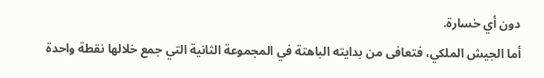دون أي خسارة.
أما الجيش الملكي، فتعافى من بدايته الباهتة في المجموعة الثانية التي جمع خلالها نقطة واحدة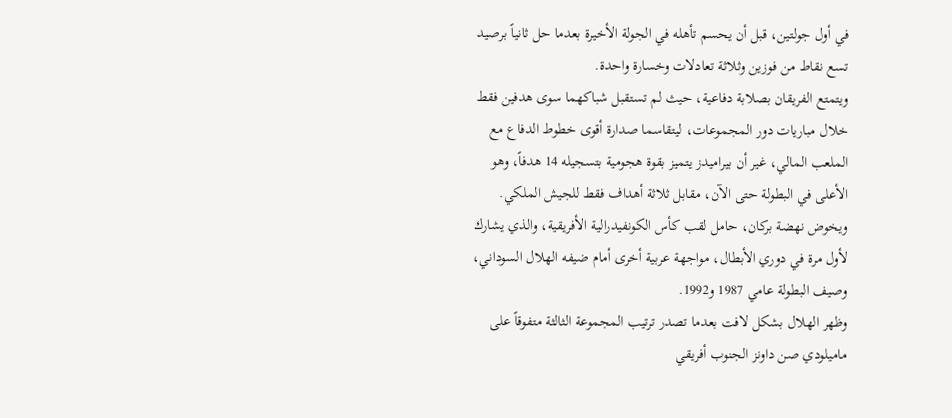في أول جولتين، قبل أن يحسم تأهله في الجولة الأخيرة بعدما حل ثانياً برصيد تسع نقاط من فوزين وثلاثة تعادلات وخسارة واحدة.
ويتمتع الفريقان بصلابة دفاعية، حيث لم تستقبل شباكهما سوى هدفين فقط خلال مباريات دور المجموعات، ليتقاسما صدارة أقوى خطوط الدفاع مع الملعب المالي، غير أن بيراميدز يتميز بقوة هجومية بتسجيله 14 هدفاً، وهو الأعلى في البطولة حتى الآن، مقابل ثلاثة أهداف فقط للجيش الملكي.
ويخوض نهضة بركان، حامل لقب كأس الكونفيدرالية الأفريقية، والذي يشارك لأول مرة في دوري الأبطال، مواجهة عربية أخرى أمام ضيفه الهلال السوداني، وصيف البطولة عامي 1987 و1992.
وظهر الهلال بشكل لافت بعدما تصدر ترتيب المجموعة الثالثة متفوقاً على ماميلودي صن داونز الجنوب أفريقي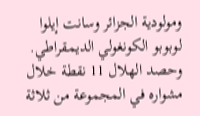ومولودية الجزائر وسانت إيلوا لوبوبو الكونغولي الديمقراطي.
وحصد الهلال 11 نقطة خلال مشواره في المجموعة من ثلاثة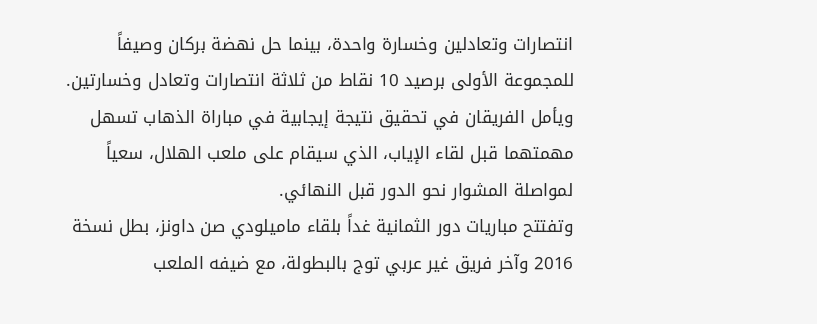انتصارات وتعادلين وخسارة واحدة، بينما حل نهضة بركان وصيفاً للمجموعة الأولى برصيد 10 نقاط من ثلاثة انتصارات وتعادل وخسارتين.
ويأمل الفريقان في تحقيق نتيجة إيجابية في مباراة الذهاب تسهل مهمتهما قبل لقاء الإياب، الذي سيقام على ملعب الهلال، سعياً لمواصلة المشوار نحو الدور قبل النهائي.
وتفتتح مباريات دور الثمانية غداً بلقاء ماميلودي صن داونز، بطل نسخة 2016 وآخر فريق غير عربي توج بالبطولة، مع ضيفه الملعب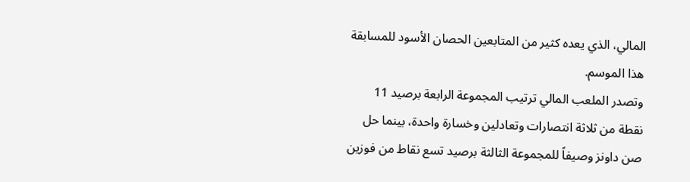المالي، الذي يعده كثير من المتابعين الحصان الأسود للمسابقة هذا الموسم.
وتصدر الملعب المالي ترتيب المجموعة الرابعة برصيد 11 نقطة من ثلاثة انتصارات وتعادلين وخسارة واحدة، بينما حل صن داونز وصيفاً للمجموعة الثالثة برصيد تسع نقاط من فوزين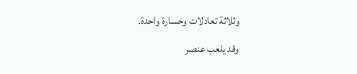وثلاثة تعادلات وخسارة واحدة.
وقد يلعب عنصر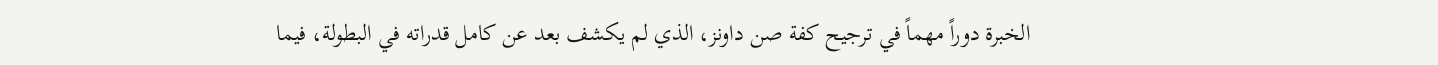الخبرة دوراً مهماً في ترجيح كفة صن داونز، الذي لم يكشف بعد عن كامل قدراته في البطولة، فيما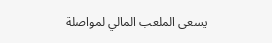يسعى الملعب المالي لمواصلة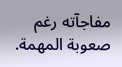مفاجآته رغم صعوبة المهمة.